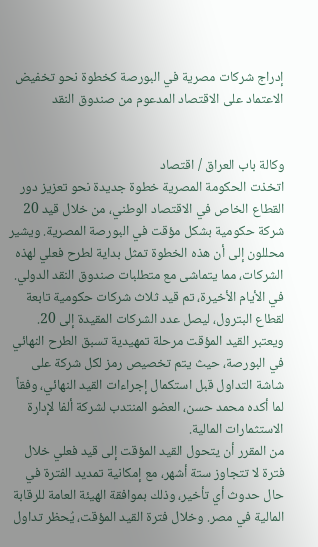إدراج شركات مصرية في البورصة كخطوة نحو تخفيض الاعتماد على الاقتصاد المدعوم من صندوق النقد


وكالة باب العراق / اقتصاد
اتخذت الحكومة المصرية خطوة جديدة نحو تعزيز دور القطاع الخاص في الاقتصاد الوطني، من خلال قيد 20 شركة حكومية بشكل مؤقت في البورصة المصرية. ويشير محللون إلى أن هذه الخطوة تمثل بداية لطرح فعلي لهذه الشركات، مما يتماشى مع متطلبات صندوق النقد الدولي.
في الأيام الأخيرة، تم قيد ثلاث شركات حكومية تابعة لقطاع البترول، ليصل عدد الشركات المقيدة إلى 20. ويعتبر القيد المؤقت مرحلة تمهيدية تسبق الطرح النهائي في البورصة، حيث يتم تخصيص رمز لكل شركة على شاشة التداول قبل استكمال إجراءات القيد النهائي، وفقاً لما أكده محمد حسن، العضو المنتدب لشركة ألفا لإدارة الاستثمارات المالية.
من المقرر أن يتحول القيد المؤقت إلى قيد فعلي خلال فترة لا تتجاوز ستة أشهر، مع إمكانية تمديد الفترة في حال حدوث أي تأخير، وذلك بموافقة الهيئة العامة للرقابة المالية في مصر. وخلال فترة القيد المؤقت، يُحظر تداول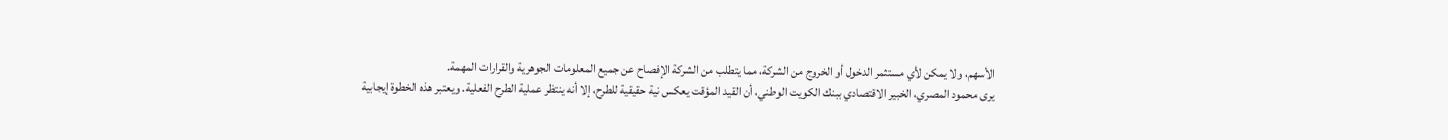الأسهم، ولا يمكن لأي مستثمر الدخول أو الخروج من الشركة، مما يتطلب من الشركة الإفصاح عن جميع المعلومات الجوهرية والقرارات المهمة.
يرى محمود المصري، الخبير الاقتصادي ببنك الكويت الوطني، أن القيد المؤقت يعكس نية حقيقية للطرح، إلا أنه ينتظر عملية الطرح الفعلية. ويعتبر هذه الخطوة إيجابية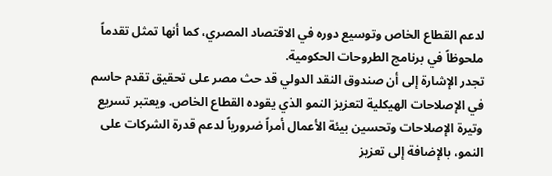لدعم القطاع الخاص وتوسيع دوره في الاقتصاد المصري، كما أنها تمثل تقدماً ملحوظاً في برنامج الطروحات الحكومية.
تجدر الإشارة إلى أن صندوق النقد الدولي قد حث مصر على تحقيق تقدم حاسم في الإصلاحات الهيكلية لتعزيز النمو الذي يقوده القطاع الخاص. ويعتبر تسريع وتيرة الإصلاحات وتحسين بيئة الأعمال أمراً ضرورياً لدعم قدرة الشركات على النمو، بالإضافة إلى تعزيز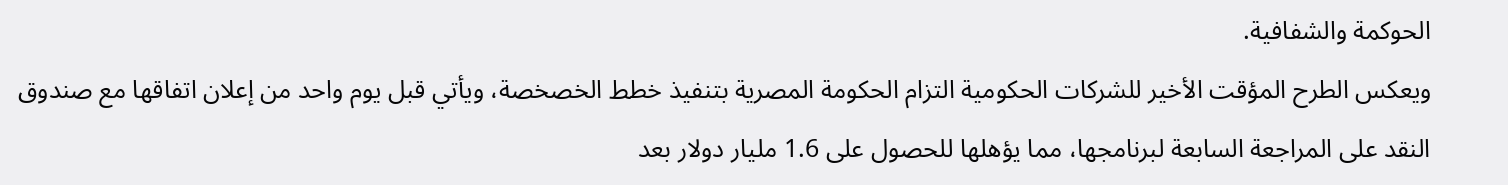الحوكمة والشفافية.
ويعكس الطرح المؤقت الأخير للشركات الحكومية التزام الحكومة المصرية بتنفيذ خطط الخصخصة، ويأتي قبل يوم واحد من إعلان اتفاقها مع صندوق النقد على المراجعة السابعة لبرنامجها، مما يؤهلها للحصول على 1.6 مليار دولار بعد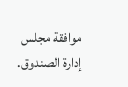موافقة مجلس إدارة الصندوق.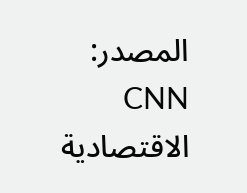المصدر: CNN الاقتصادية